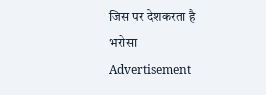जिस पर देशकरता है भरोसा
Advertisement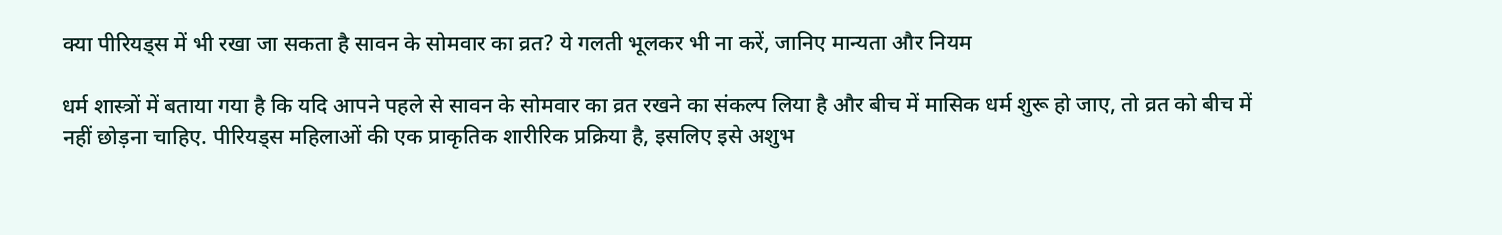क्या पीरियड्स में भी रखा जा सकता है सावन के सोमवार का व्रत? ये गलती भूलकर भी ना करें, जानिए मान्यता और नियम

धर्म शास्त्रों में बताया गया है कि यदि आपने पहले से सावन के सोमवार का व्रत रखने का संकल्प लिया है और बीच में मासिक धर्म शुरू हो जाए, तो व्रत को बीच में नहीं छोड़ना चाहिए. पीरियड्स महिलाओं की एक प्राकृतिक शारीरिक प्रक्रिया है, इसलिए इसे अशुभ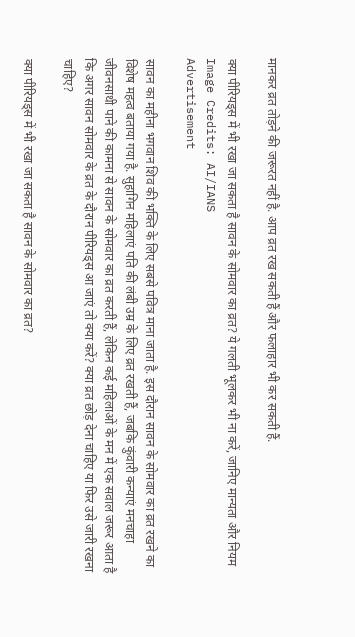मानकर व्रत तोड़ने की जरूरत नहीं है. आप व्रत रख सकती हैं और फलाहार भी कर सकती हैं.

क्या पीरियड्स में भी रखा जा सकता है सावन के सोमवार का व्रत? ये गलती भूलकर भी ना करें, जानिए मान्यता और नियम
Image Credits: AI/IANS
Advertisement

सावन का महीना भगवान शिव की भक्ति के लिए सबसे पवित्र माना जाता है. इस दौरान सावन के सोमवार का व्रत रखने का विशेष महत्व बताया गया है. सुहागिन महिलाएं पति की लंबी उम्र के लिए व्रत रखती हैं, जबकि कुंवारी कन्याएं मनचाहा जीवनसाथी पाने की कामना से सावन के सोमवार का व्रत करती हैं, लेकिन कई महिलाओं के मन में एक सवाल जरूर आता है कि अगर सावन सोमवार के व्रत के दौरान पीरियड्स आ जाएं तो क्या करें? क्या व्रत छोड़ देना चाहिए या फिर उसे जारी रखना चाहिए?

क्या पीरियड्स में भी रखा जा सकता है सावन के सोमवार का व्रत?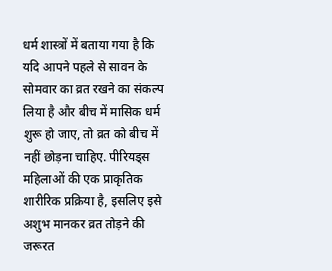धर्म शास्त्रों में बताया गया है कि यदि आपने पहले से सावन के सोमवार का व्रत रखने का संकल्प लिया है और बीच में मासिक धर्म शुरू हो जाए, तो व्रत को बीच में नहीं छोड़ना चाहिए. पीरियड्स महिलाओं की एक प्राकृतिक शारीरिक प्रक्रिया है, इसलिए इसे अशुभ मानकर व्रत तोड़ने की जरूरत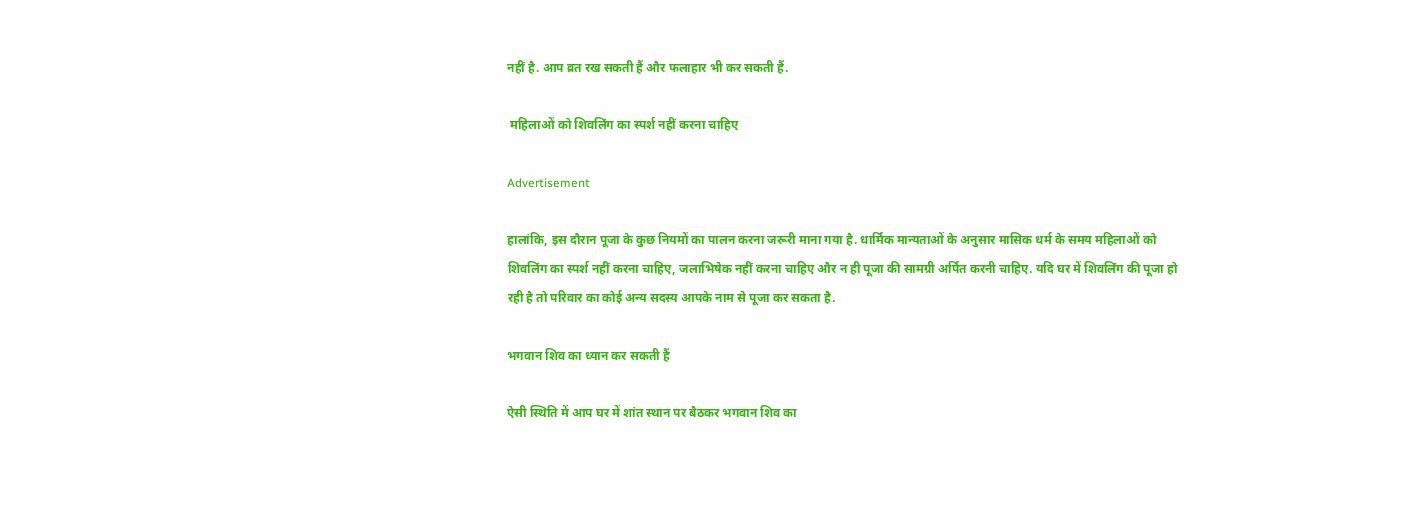नहीं है. आप व्रत रख सकती हैं और फलाहार भी कर सकती हैं.

 महिलाओं को शिवलिंग का स्पर्श नहीं करना चाहिए

Advertisement

हालांकि, इस दौरान पूजा के कुछ नियमों का पालन करना जरूरी माना गया है. धार्मिक मान्यताओं के अनुसार मासिक धर्म के समय महिलाओं को शिवलिंग का स्पर्श नहीं करना चाहिए, जलाभिषेक नहीं करना चाहिए और न ही पूजा की सामग्री अर्पित करनी चाहिए. यदि घर में शिवलिंग की पूजा हो रही है तो परिवार का कोई अन्य सदस्य आपके नाम से पूजा कर सकता है.

भगवान शिव का ध्यान कर सकती हैं

ऐसी स्थिति में आप घर में शांत स्थान पर बैठकर भगवान शिव का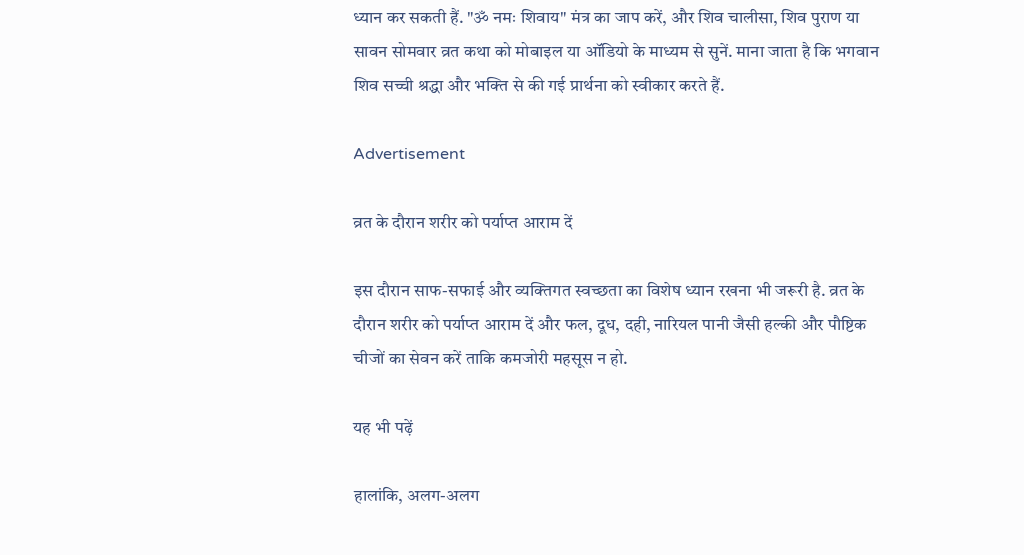ध्यान कर सकती हैं. "ॐ नमः शिवाय" मंत्र का जाप करें, और शिव चालीसा, शिव पुराण या सावन सोमवार व्रत कथा को मोबाइल या ऑडियो के माध्यम से सुनें. माना जाता है कि भगवान शिव सच्ची श्रद्धा और भक्ति से की गई प्रार्थना को स्वीकार करते हैं.

Advertisement

व्रत के दौरान शरीर को पर्याप्त आराम दें

इस दौरान साफ-सफाई और व्यक्तिगत स्वच्छता का विशेष ध्यान रखना भी जरूरी है. व्रत के दौरान शरीर को पर्याप्त आराम दें और फल, दूध, दही, नारियल पानी जैसी हल्की और पौष्टिक चीजों का सेवन करें ताकि कमजोरी महसूस न हो.

यह भी पढ़ें

हालांकि, अलग-अलग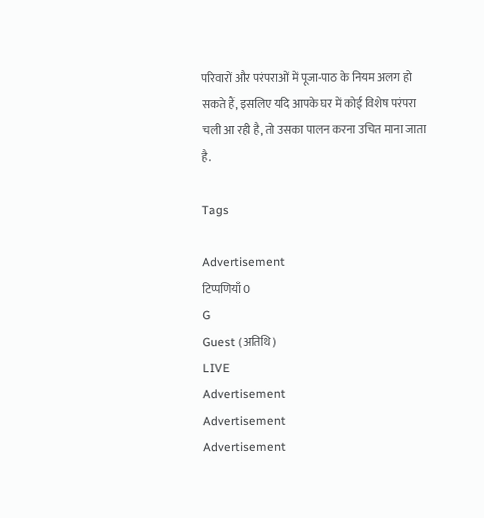परिवारों और परंपराओं में पूजा-पाठ के नियम अलग हो सकते हैं, इसलिए यदि आपके घर में कोई विशेष परंपरा चली आ रही है, तो उसका पालन करना उचित माना जाता है.

Tags

Advertisement
टिप्पणियाँ 0
G
Guest (अतिथि)
LIVE
Advertisement
Advertisement
Advertisement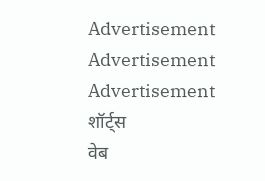Advertisement
Advertisement
Advertisement
शॉर्ट्स
वेब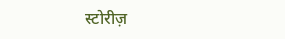स्टोरीज़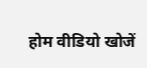होम वीडियो खोजें